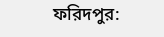ফরিদপুর: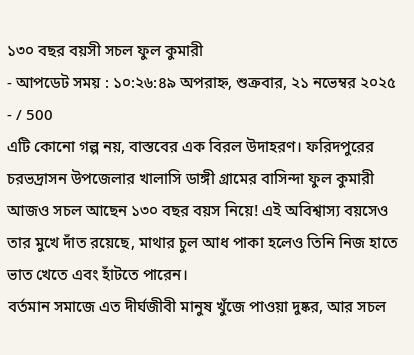১৩০ বছর বয়সী সচল ফুল কুমারী
- আপডেট সময় : ১০:২৬:৪৯ অপরাহ্ন, শুক্রবার, ২১ নভেম্বর ২০২৫
- / 500
এটি কোনো গল্প নয়, বাস্তবের এক বিরল উদাহরণ। ফরিদপুরের চরভদ্রাসন উপজেলার খালাসি ডাঙ্গী গ্রামের বাসিন্দা ফুল কুমারী আজও সচল আছেন ১৩০ বছর বয়স নিয়ে! এই অবিশ্বাস্য বয়সেও তার মুখে দাঁত রয়েছে, মাথার চুল আধ পাকা হলেও তিনি নিজ হাতে ভাত খেতে এবং হাঁটতে পারেন।
বর্তমান সমাজে এত দীর্ঘজীবী মানুষ খুঁজে পাওয়া দুষ্কর, আর সচল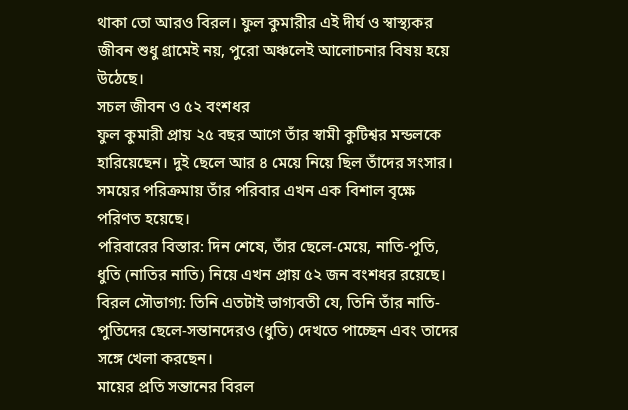থাকা তো আরও বিরল। ফুল কুমারীর এই দীর্ঘ ও স্বাস্থ্যকর জীবন শুধু গ্রামেই নয়, পুরো অঞ্চলেই আলোচনার বিষয় হয়ে উঠেছে।
সচল জীবন ও ৫২ বংশধর
ফুল কুমারী প্রায় ২৫ বছর আগে তাঁর স্বামী কুটিশ্বর মন্ডলকে হারিয়েছেন। দুই ছেলে আর ৪ মেয়ে নিয়ে ছিল তাঁদের সংসার। সময়ের পরিক্রমায় তাঁর পরিবার এখন এক বিশাল বৃক্ষে পরিণত হয়েছে।
পরিবারের বিস্তার: দিন শেষে, তাঁর ছেলে-মেয়ে, নাতি-পুতি, ধুতি (নাতির নাতি) নিয়ে এখন প্রায় ৫২ জন বংশধর রয়েছে।
বিরল সৌভাগ্য: তিনি এতটাই ভাগ্যবতী যে, তিনি তাঁর নাতি-পুতিদের ছেলে-সন্তানদেরও (ধুতি) দেখতে পাচ্ছেন এবং তাদের সঙ্গে খেলা করছেন।
মায়ের প্রতি সন্তানের বিরল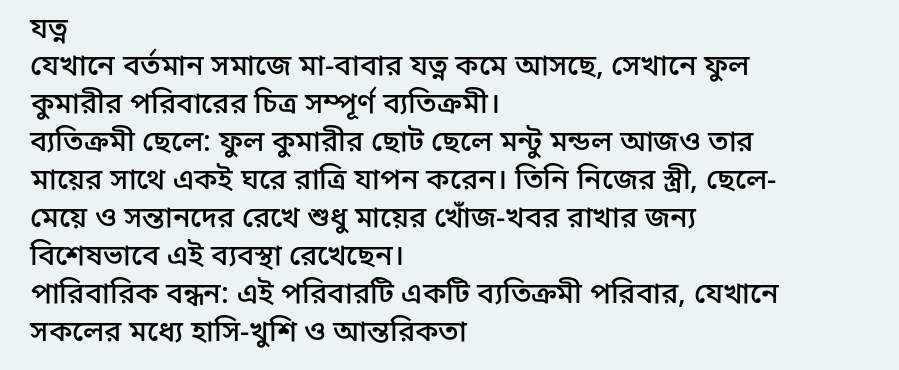যত্ন
যেখানে বর্তমান সমাজে মা-বাবার যত্ন কমে আসছে, সেখানে ফুল কুমারীর পরিবারের চিত্র সম্পূর্ণ ব্যতিক্রমী।
ব্যতিক্রমী ছেলে: ফুল কুমারীর ছোট ছেলে মন্টু মন্ডল আজও তার মায়ের সাথে একই ঘরে রাত্রি যাপন করেন। তিনি নিজের স্ত্রী, ছেলে-মেয়ে ও সন্তানদের রেখে শুধু মায়ের খোঁজ-খবর রাখার জন্য বিশেষভাবে এই ব্যবস্থা রেখেছেন।
পারিবারিক বন্ধন: এই পরিবারটি একটি ব্যতিক্রমী পরিবার, যেখানে সকলের মধ্যে হাসি-খুশি ও আন্তরিকতা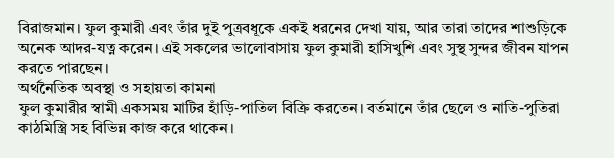বিরাজমান। ফুল কুমারী এবং তাঁর দুই পুত্রবধূকে একই ধরনের দেখা যায়, আর তারা তাদের শাশুড়িকে অনেক আদর-যত্ন করেন। এই সকলের ভালোবাসায় ফুল কুমারী হাসিখুশি এবং সুস্থ সুন্দর জীবন যাপন করতে পারছেন।
অর্থনৈতিক অবস্থা ও সহায়তা কামনা
ফুল কুমারীর স্বামী একসময় মাটির হাঁড়ি-পাতিল বিক্রি করতেন। বর্তমানে তাঁর ছেলে ও নাতি-পুতিরা কাঠমিস্ত্রি সহ বিভিন্ন কাজ করে থাকেন।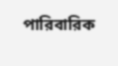পারিবারিক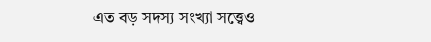এত বড় সদস্য সংখ্যা সত্ত্বেও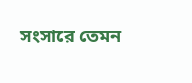সংসারে তেমন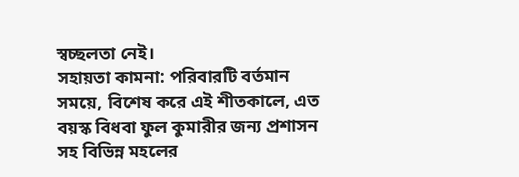স্বচ্ছলতা নেই।
সহায়তা কামনা: পরিবারটি বর্তমান সময়ে, বিশেষ করে এই শীতকালে, এত বয়স্ক বিধবা ফুল কুমারীর জন্য প্রশাসন সহ বিভিন্ন মহলের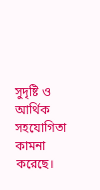সুদৃষ্টি ও আর্থিক সহযোগিতা কামনা করেছে।